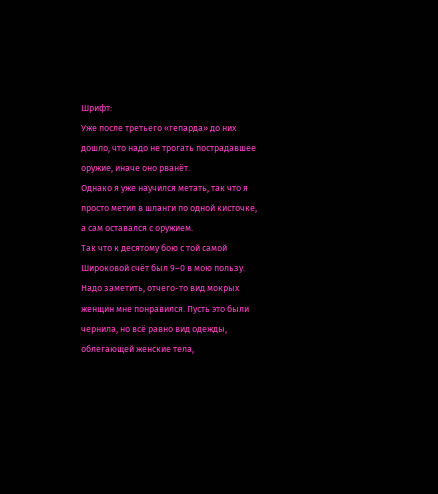Шрифт:
Уже после третьего «гепарда» до них дошло, что надо не трогать пострадавшее оружие, иначе оно рванёт.
Однако я уже научился метать, так что я просто метил в шланги по одной кисточке, а сам оставался с оружием.
Так что к десятому бою с той самой Широковой счёт был 9–0 в мою пользу.
Надо заметить, отчего-то вид мокрых женщин мне понравился. Пусть это были чернила, но всё равно вид одежды, облегающей женские тела,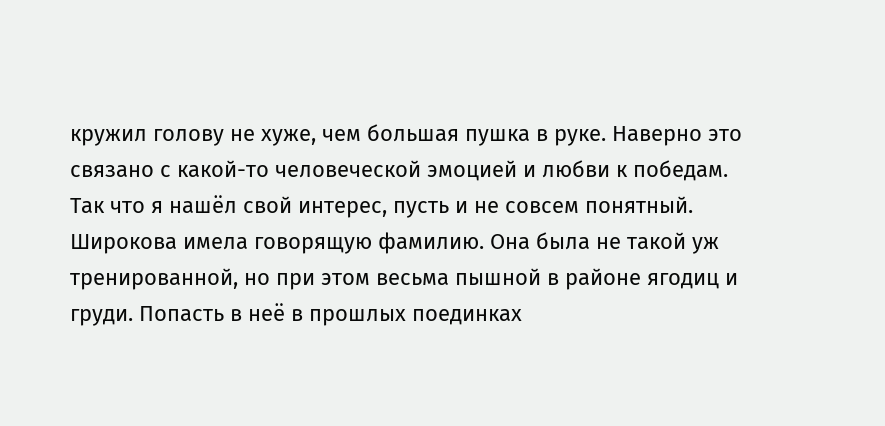кружил голову не хуже, чем большая пушка в руке. Наверно это связано с какой-то человеческой эмоцией и любви к победам.
Так что я нашёл свой интерес, пусть и не совсем понятный.
Широкова имела говорящую фамилию. Она была не такой уж тренированной, но при этом весьма пышной в районе ягодиц и груди. Попасть в неё в прошлых поединках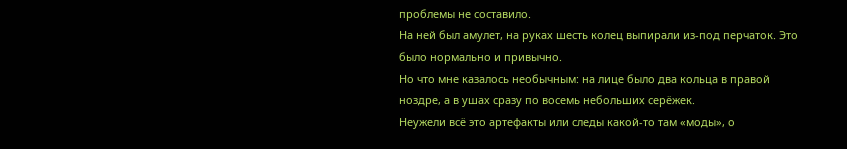проблемы не составило.
На ней был амулет, на руках шесть колец выпирали из-под перчаток. Это было нормально и привычно.
Но что мне казалось необычным: на лице было два кольца в правой ноздре, а в ушах сразу по восемь небольших серёжек.
Неужели всё это артефакты или следы какой-то там «моды», о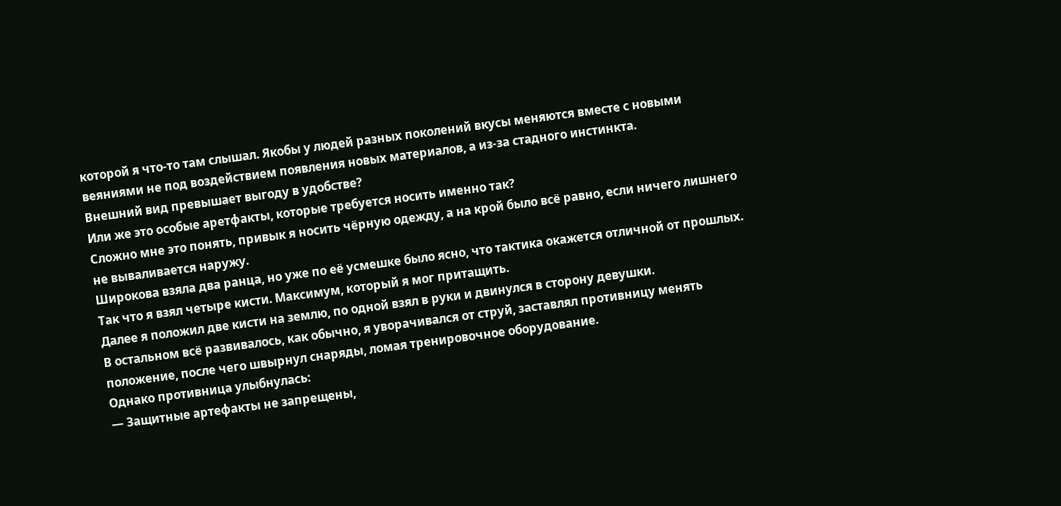которой я что-то там слышал. Якобы у людей разных поколений вкусы меняются вместе с новыми веяниями не под воздействием появления новых материалов, а из-за стадного инстинкта.
Внешний вид превышает выгоду в удобстве?
Или же это особые аретфакты, которые требуется носить именно так?
Сложно мне это понять, привык я носить чёрную одежду, а на крой было всё равно, если ничего лишнего не вываливается наружу.
Широкова взяла два ранца, но уже по её усмешке было ясно, что тактика окажется отличной от прошлых.
Так что я взял четыре кисти. Максимум, который я мог притащить.
Далее я положил две кисти на землю, по одной взял в руки и двинулся в сторону девушки.
В остальном всё развивалось, как обычно, я уворачивался от струй, заставлял противницу менять положение, после чего швырнул снаряды, ломая тренировочное оборудование.
Однако противница улыбнулась:
— Защитные артефакты не запрещены,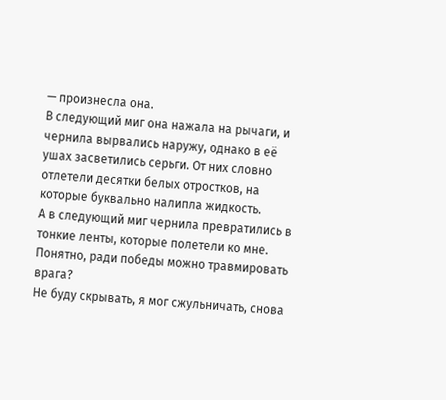— произнесла она.
В следующий миг она нажала на рычаги, и чернила вырвались наружу, однако в её ушах засветились серьги. От них словно отлетели десятки белых отростков, на которые буквально налипла жидкость.
А в следующий миг чернила превратились в тонкие ленты, которые полетели ко мне.
Понятно, ради победы можно травмировать врага?
Не буду скрывать, я мог сжульничать, снова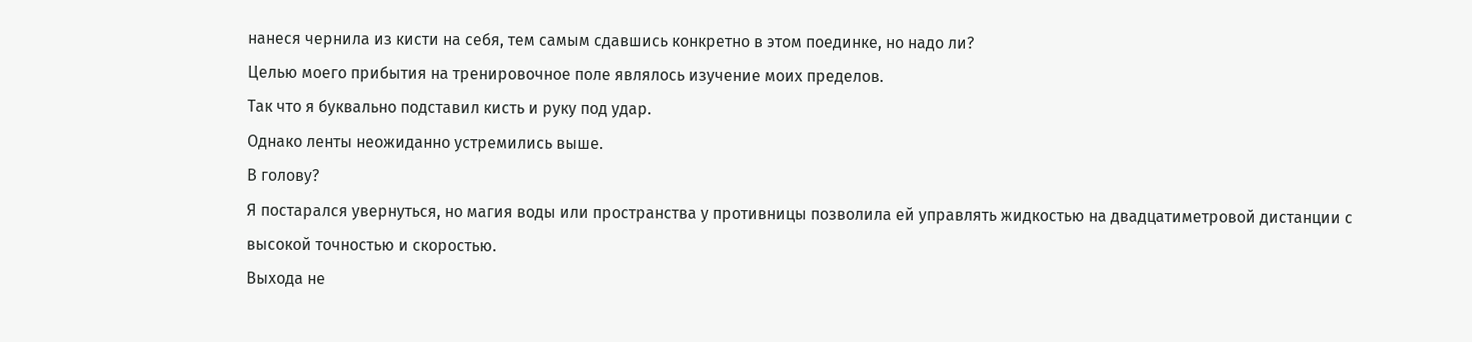нанеся чернила из кисти на себя, тем самым сдавшись конкретно в этом поединке, но надо ли?
Целью моего прибытия на тренировочное поле являлось изучение моих пределов.
Так что я буквально подставил кисть и руку под удар.
Однако ленты неожиданно устремились выше.
В голову?
Я постарался увернуться, но магия воды или пространства у противницы позволила ей управлять жидкостью на двадцатиметровой дистанции с высокой точностью и скоростью.
Выхода не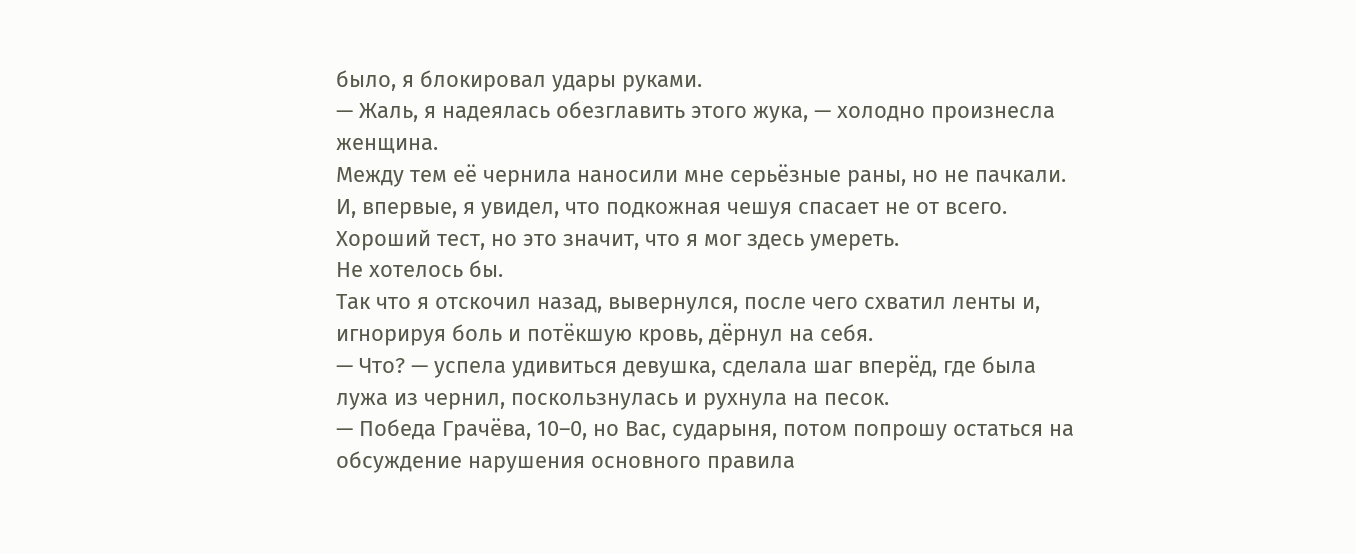было, я блокировал удары руками.
— Жаль, я надеялась обезглавить этого жука, — холодно произнесла женщина.
Между тем её чернила наносили мне серьёзные раны, но не пачкали.
И, впервые, я увидел, что подкожная чешуя спасает не от всего.
Хороший тест, но это значит, что я мог здесь умереть.
Не хотелось бы.
Так что я отскочил назад, вывернулся, после чего схватил ленты и, игнорируя боль и потёкшую кровь, дёрнул на себя.
— Что? — успела удивиться девушка, сделала шаг вперёд, где была лужа из чернил, поскользнулась и рухнула на песок.
— Победа Грачёва, 10–0, но Вас, сударыня, потом попрошу остаться на обсуждение нарушения основного правила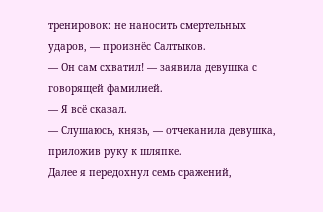тренировок: не наносить смертельных ударов, — произнёс Салтыков.
— Он сам схватил! — заявила девушка с говорящей фамилией.
— Я всё сказал.
— Слушаюсь, князь, — отчеканила девушка, приложив руку к шляпке.
Далее я передохнул семь сражений,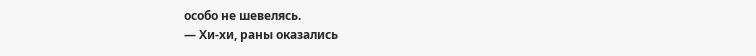особо не шевелясь.
— Хи-хи, раны оказались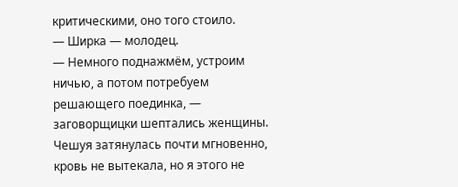критическими, оно того стоило.
— Ширка — молодец.
— Немного поднажмём, устроим ничью, а потом потребуем решающего поединка, — заговорщицки шептались женщины.
Чешуя затянулась почти мгновенно, кровь не вытекала, но я этого не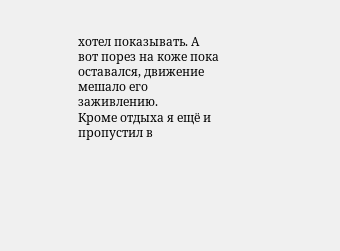хотел показывать. А вот порез на коже пока оставался, движение мешало его заживлению.
Кроме отдыха я ещё и пропустил в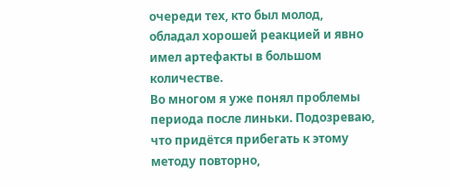очереди тех, кто был молод, обладал хорошей реакцией и явно имел артефакты в большом количестве.
Во многом я уже понял проблемы периода после линьки. Подозреваю, что придётся прибегать к этому методу повторно,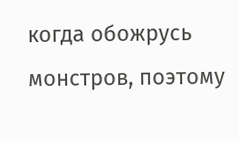когда обожрусь монстров, поэтому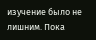изучение было не лишним. Пока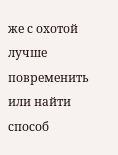же с охотой лучше повременить или найти способ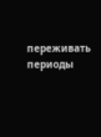переживать периоды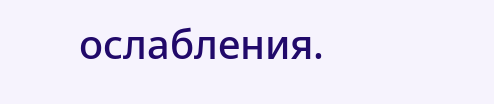ослабления.